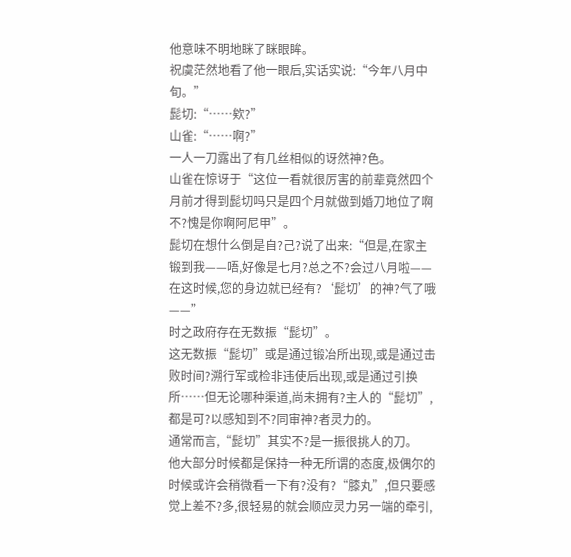他意味不明地眯了眯眼眸。
祝虞茫然地看了他一眼后,实话实说:“今年八月中旬。”
髭切:“……欸?”
山雀:“……啊?”
一人一刀露出了有几丝相似的讶然神?色。
山雀在惊讶于“这位一看就很厉害的前辈竟然四个月前才得到髭切吗只是四个月就做到婚刀地位了啊不?愧是你啊阿尼甲”。
髭切在想什么倒是自?己?说了出来:“但是,在家主锻到我——唔,好像是七月?总之不?会过八月啦——在这时候,您的身边就已经有?‘髭切’的神?气了哦——”
时之政府存在无数振“髭切”。
这无数振“髭切”或是通过锻冶所出现,或是通过击败时间?溯行军或检非违使后出现,或是通过引换所……但无论哪种渠道,尚未拥有?主人的“髭切”,都是可?以感知到不?同审神?者灵力的。
通常而言,“髭切”其实不?是一振很挑人的刀。
他大部分时候都是保持一种无所谓的态度,极偶尔的时候或许会稍微看一下有?没有?“膝丸”,但只要感觉上差不?多,很轻易的就会顺应灵力另一端的牵引,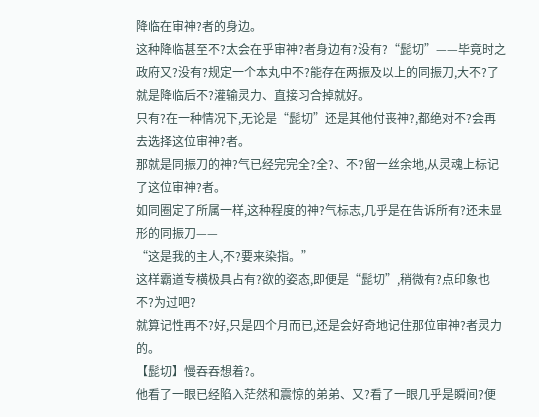降临在审神?者的身边。
这种降临甚至不?太会在乎审神?者身边有?没有?“髭切”——毕竟时之政府又?没有?规定一个本丸中不?能存在两振及以上的同振刀,大不?了就是降临后不?灌输灵力、直接习合掉就好。
只有?在一种情况下,无论是“髭切”还是其他付丧神?,都绝对不?会再去选择这位审神?者。
那就是同振刀的神?气已经完完全?全?、不?留一丝余地,从灵魂上标记了这位审神?者。
如同圈定了所属一样,这种程度的神?气标志,几乎是在告诉所有?还未显形的同振刀——
“这是我的主人,不?要来染指。”
这样霸道专横极具占有?欲的姿态,即便是“髭切”,稍微有?点印象也不?为过吧?
就算记性再不?好,只是四个月而已,还是会好奇地记住那位审神?者灵力的。
【髭切】慢吞吞想着?。
他看了一眼已经陷入茫然和震惊的弟弟、又?看了一眼几乎是瞬间?便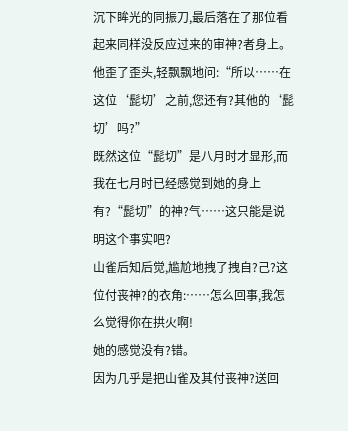沉下眸光的同振刀,最后落在了那位看起来同样没反应过来的审神?者身上。
他歪了歪头,轻飘飘地问:“所以……在这位‘髭切’之前,您还有?其他的‘髭切’吗?”
既然这位“髭切”是八月时才显形,而我在七月时已经感觉到她的身上有?“髭切”的神?气……这只能是说明这个事实吧?
山雀后知后觉,尴尬地拽了拽自?己?这位付丧神?的衣角:……怎么回事,我怎么觉得你在拱火啊!
她的感觉没有?错。
因为几乎是把山雀及其付丧神?送回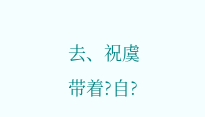去、祝虞带着?自?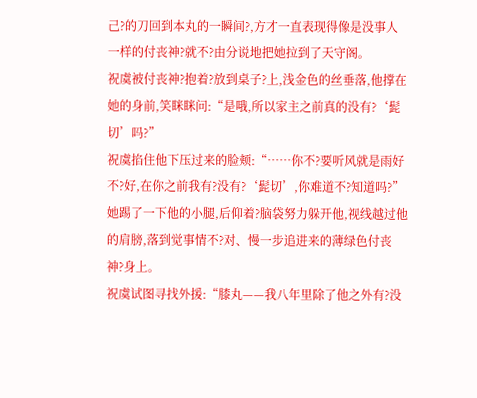己?的刀回到本丸的一瞬间?,方才一直表现得像是没事人一样的付丧神?就不?由分说地把她拉到了天守阁。
祝虞被付丧神?抱着?放到桌子?上,浅金色的丝垂落,他撑在她的身前,笑眯眯问:“是哦,所以家主之前真的没有?‘髭切’吗?”
祝虞掐住他下压过来的脸颊:“……你不?要听风就是雨好不?好,在你之前我有?没有?‘髭切’,你难道不?知道吗?”
她踢了一下他的小腿,后仰着?脑袋努力躲开他,视线越过他的肩膀,落到觉事情不?对、慢一步追进来的薄绿色付丧神?身上。
祝虞试图寻找外援:“膝丸——我八年里除了他之外有?没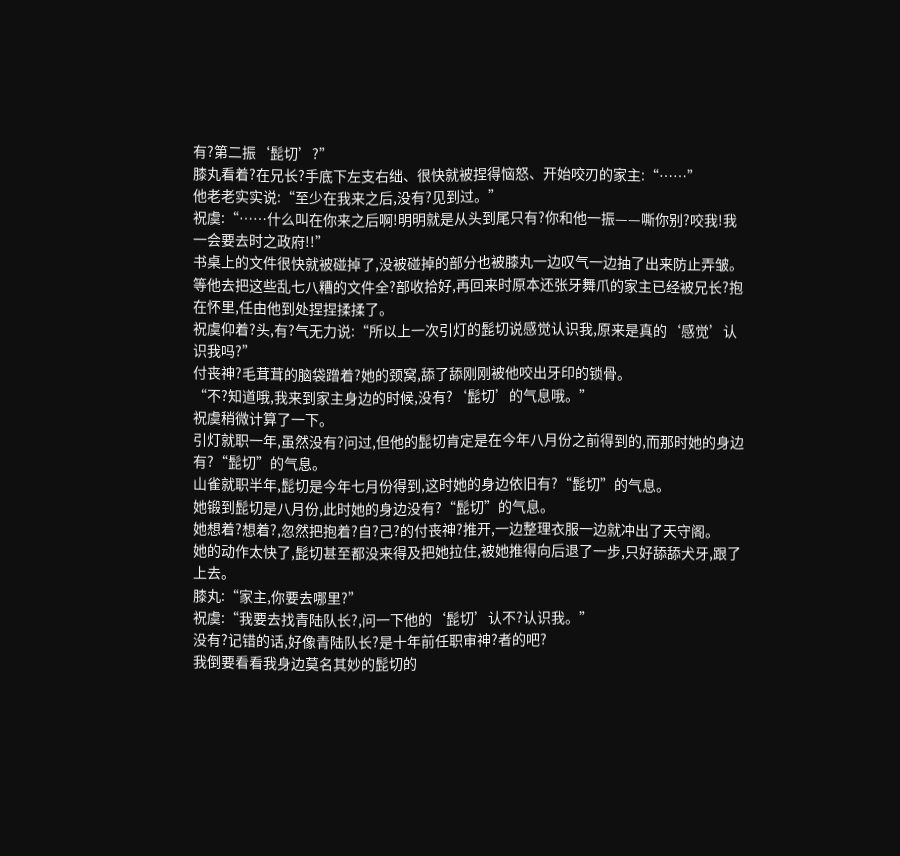有?第二振‘髭切’?”
膝丸看着?在兄长?手底下左支右绌、很快就被捏得恼怒、开始咬刃的家主:“……”
他老老实实说:“至少在我来之后,没有?见到过。”
祝虞:“……什么叫在你来之后啊!明明就是从头到尾只有?你和他一振——嘶你别?咬我!我一会要去时之政府!!”
书桌上的文件很快就被碰掉了,没被碰掉的部分也被膝丸一边叹气一边抽了出来防止弄皱。
等他去把这些乱七八糟的文件全?部收拾好,再回来时原本还张牙舞爪的家主已经被兄长?抱在怀里,任由他到处捏捏揉揉了。
祝虞仰着?头,有?气无力说:“所以上一次引灯的髭切说感觉认识我,原来是真的‘感觉’认识我吗?”
付丧神?毛茸茸的脑袋蹭着?她的颈窝,舔了舔刚刚被他咬出牙印的锁骨。
“不?知道哦,我来到家主身边的时候,没有?‘髭切’的气息哦。”
祝虞稍微计算了一下。
引灯就职一年,虽然没有?问过,但他的髭切肯定是在今年八月份之前得到的,而那时她的身边有?“髭切”的气息。
山雀就职半年,髭切是今年七月份得到,这时她的身边依旧有?“髭切”的气息。
她锻到髭切是八月份,此时她的身边没有?“髭切”的气息。
她想着?想着?,忽然把抱着?自?己?的付丧神?推开,一边整理衣服一边就冲出了天守阁。
她的动作太快了,髭切甚至都没来得及把她拉住,被她推得向后退了一步,只好舔舔犬牙,跟了上去。
膝丸:“家主,你要去哪里?”
祝虞:“我要去找青陆队长?,问一下他的‘髭切’认不?认识我。”
没有?记错的话,好像青陆队长?是十年前任职审神?者的吧?
我倒要看看我身边莫名其妙的髭切的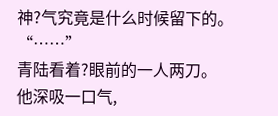神?气究竟是什么时候留下的。
“……”
青陆看着?眼前的一人两刀。
他深吸一口气,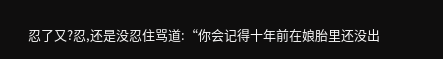忍了又?忍,还是没忍住骂道:“你会记得十年前在娘胎里还没出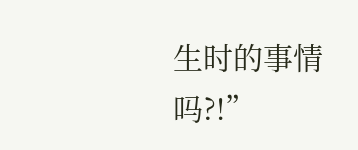生时的事情吗?!”